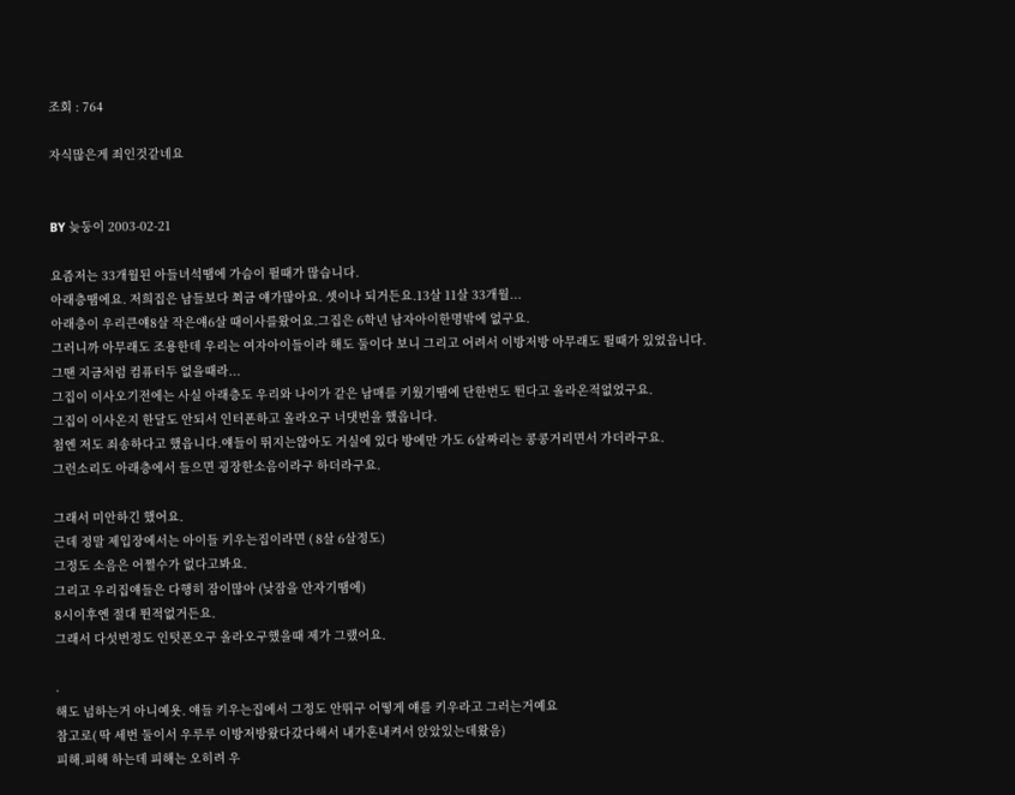조회 : 764

자식많은게 죄인것같네요


BY 늦둥이 2003-02-21

요즘저는 33개월된 아들녀석땜에 가슴이 뛸때가 많습니다.
아래층땜에요. 저희집은 남들보다 쬐금 얘가많아요. 셋이나 되거든요.13살 11살 33개월...
아래층이 우리큰얘8살 작은얘6살 때이사를왔어요.그집은 6학년 남자아이한명밖에 없구요.
그러니까 아무래도 조용한데 우리는 여자아이들이라 해도 둘이다 보니 그리고 어려서 이방저방 아무래도 뛸때가 있었읍니다.
그땐 지금처럼 컴퓨터두 없을때라...
그집이 이사오기전에는 사실 아래층도 우리와 나이가 같은 남매를 키웠기땜에 단한번도 뛴다고 올라온적없었구요.
그집이 이사온지 한달도 안되서 인터폰하고 올라오구 너댓번을 했읍니다.
첨엔 저도 죄송하다고 했읍니다.얘들이 뛰지는않아도 거실에 있다 방에만 가도 6살짜리는 콩콩거리면서 가더라구요.
그런소리도 아래층에서 들으면 굉장한소음이라구 하더라구요.

그래서 미안하긴 했어요.
근데 정말 제입장에서는 아이들 키우는집이라면 ( 8살 6살정도)
그정도 소음은 어쩔수가 없다고봐요.
그리고 우리집얘들은 다행히 잠이많아 (낮잠을 안자기땜에)
8시이후엔 절대 뛴적없거든요.
그래서 다섯번정도 인텃폰오구 올라오구했을때 제가 그랬어요.

.
해도 넘하는거 아니예욧. 얘들 키우는집에서 그정도 안뛰구 어떻게 얘를 키우라고 그러는거예요
참고로( 딱 세번 둘이서 우루루 이방저방왔다갔다해서 내가혼내켜서 앉았있는데왔음)
피해.피해 하는데 피해는 오히려 우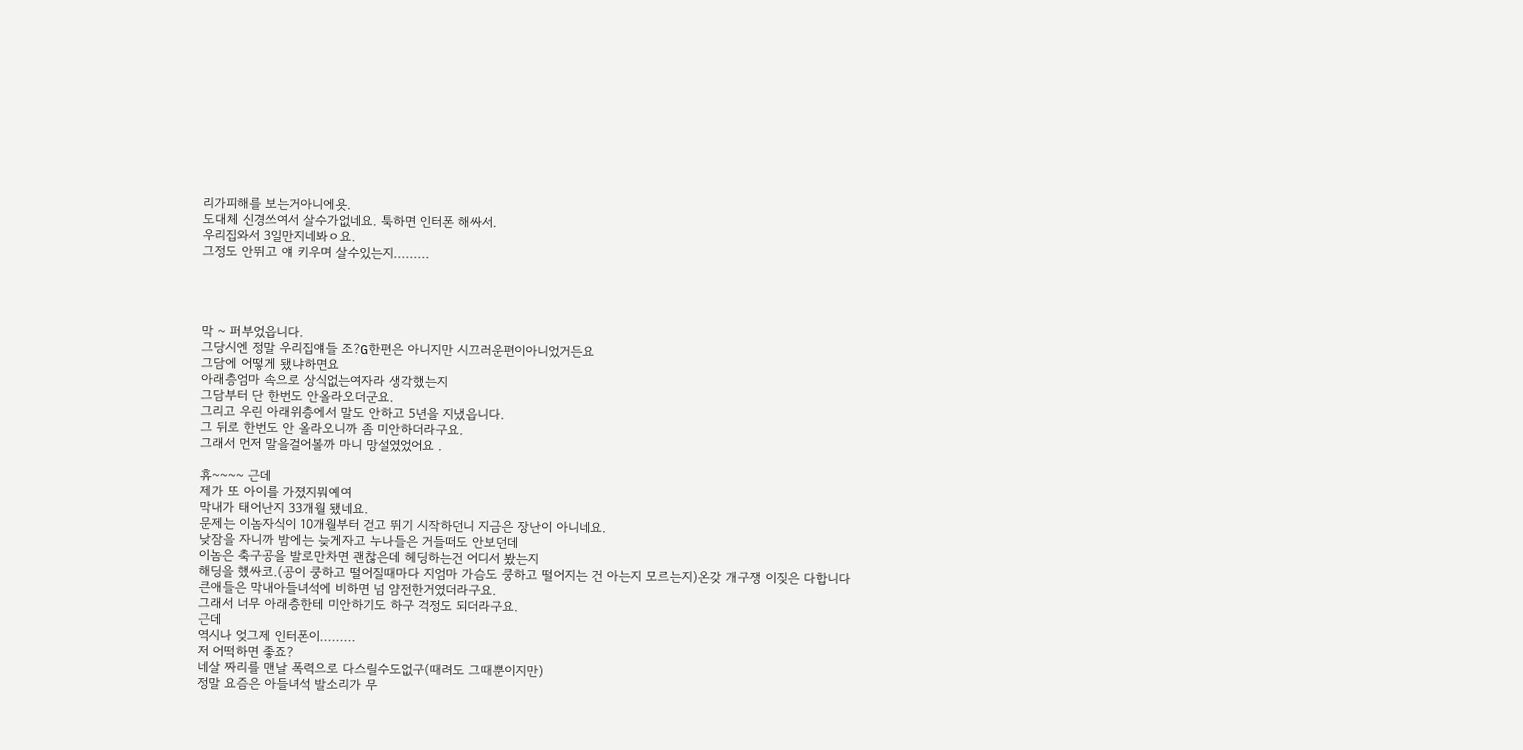리가피해를 보는거아니에욧.
도대체 신경쓰여서 살수가없네요. 툭하면 인터폰 해싸서.
우리집와서 3일만지네봐ㅇ요.
그정도 안뛰고 얘 키우며 살수있는지.........




막 ~ 퍼부었읍니다.
그당시엔 정말 우리집얘들 조?G한편은 아니지만 시끄러운편이아니었거든요
그담에 어떻게 됐냐하면요
아래층엄마 속으로 상식없는여자라 생각했는지
그담부터 단 한번도 안올라오더군요.
그리고 우린 아래위층에서 말도 안하고 5년을 지냈읍니다.
그 뒤로 한번도 안 올라오니까 좀 미안하더라구요.
그래서 먼저 말을걸어볼까 마니 망설였었어요 .

휴~~~~ 근데
제가 또 아이를 가졌지뭐예여
막내가 태어난지 33개월 됐네요.
문제는 이놈자식이 10개월부터 걷고 뛰기 시작하던니 지금은 장난이 아니네요.
낮잠을 자니까 밤에는 늦게자고 누나들은 거들떠도 안보던데
이놈은 축구공을 발로만차면 괜찮은데 헤딩하는건 어디서 봤는지
해딩을 했싸코.(공이 쿵하고 떨어질때마다 지엄마 가슴도 쿵하고 떨어지는 건 아는지 모르는지)온갖 개구쟁 이짖은 다합니다
큰애들은 막내아들녀석에 비하면 넘 얌전한거였더라구요.
그래서 너무 아래층한테 미안하기도 하구 걱정도 되더라구요.
근데
역시나 엊그제 인터폰이.........
저 어떡하면 좋죠?
네살 짜리를 맨날 폭력으로 다스릴수도없구(때려도 그때뿐이지만)
정말 요즘은 아들녀석 발소리가 무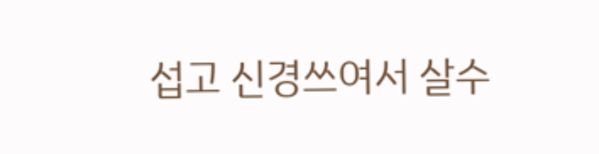섭고 신경쓰여서 살수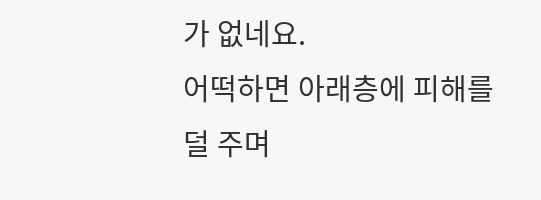가 없네요.
어떡하면 아래층에 피해를 덜 주며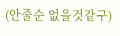(안줄순 없을것같구)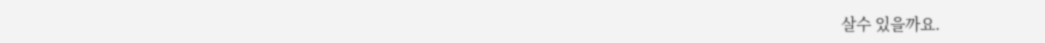살수 있을까요.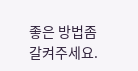좋은 방법좀 갈켜주세요.